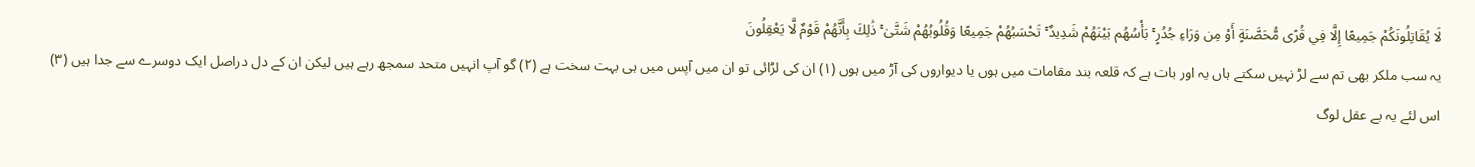لَا يُقَاتِلُونَكُمْ جَمِيعًا إِلَّا فِي قُرًى مُّحَصَّنَةٍ أَوْ مِن وَرَاءِ جُدُرٍ ۚ بَأْسُهُم بَيْنَهُمْ شَدِيدٌ ۚ تَحْسَبُهُمْ جَمِيعًا وَقُلُوبُهُمْ شَتَّىٰ ۚ ذَٰلِكَ بِأَنَّهُمْ قَوْمٌ لَّا يَعْقِلُونَ
یہ سب ملکر بھی تم سے لڑ نہیں سکتے ہاں یہ اور بات ہے کہ قلعہ بند مقامات میں ہوں یا دیواروں کی آڑ میں ہوں (١) ان کی لڑائی تو ان میں آپس میں ہی بہت سخت ہے (٢) گو آپ انہیں متحد سمجھ رہے ہیں لیکن ان کے دل دراصل ایک دوسرے سے جدا ہیں (٣) اس لئے یہ بے عقل لوگ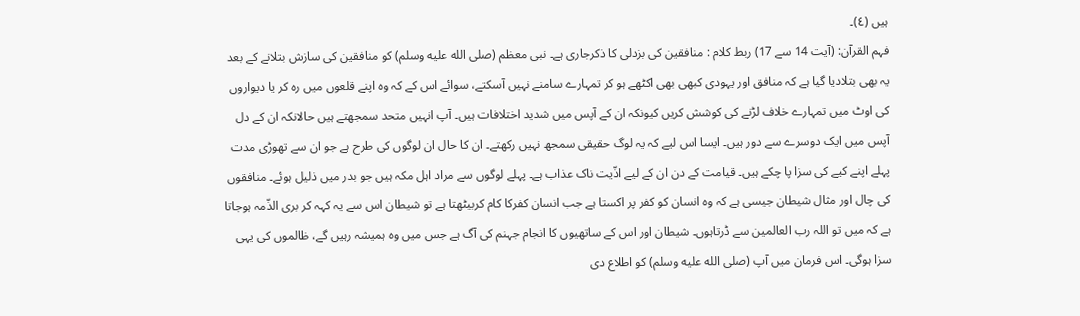ہیں (٤)۔
فہم القرآن: (آیت 14 سے 17) ربط کلام : منافقین کی بزدلی کا ذکرجاری ہے۔ نبی معظم (صلى الله عليه وسلم) کو منافقین کی سازش بتلانے کے بعد یہ بھی بتلادیا گیا ہے کہ منافق اور یہودی کبھی بھی اکٹھے ہو کر تمہارے سامنے نہیں آسکتے، سوائے اس کے کہ وہ اپنے قلعوں میں رہ کر یا دیواروں کی اوٹ میں تمہارے خلاف لڑنے کی کوشش کریں کیونکہ ان کے آپس میں شدید اختلافات ہیں۔ آپ انہیں متحد سمجھتے ہیں حالانکہ ان کے دل آپس میں ایک دوسرے سے دور ہیں۔ ایسا اس لیے کہ یہ لوگ حقیقی سمجھ نہیں رکھتے۔ ان کا حال ان لوگوں کی طرح ہے جو ان سے تھوڑی مدت پہلے اپنے کیے کی سزا پا چکے ہیں۔ قیامت کے دن ان کے لیے اذّیت ناک عذاب ہے۔ پہلے لوگوں سے مراد اہل مکہ ہیں جو بدر میں ذلیل ہوئے۔ منافقوں کی چال اور مثال شیطان جیسی ہے کہ وہ انسان کو کفر پر اکستا ہے جب انسان کفرکا کام کربیٹھتا ہے تو شیطان اس سے یہ کہہ کر بری الذّمہ ہوجاتا ہے کہ میں تو اللہ رب العالمین سے ڈرتاہوں۔ شیطان اور اس کے ساتھیوں کا انجام جہنم کی آگ ہے جس میں وہ ہمیشہ رہیں گے، ظالموں کی یہی سزا ہوگی۔ اس فرمان میں آپ (صلى الله عليه وسلم) کو اطلاع دی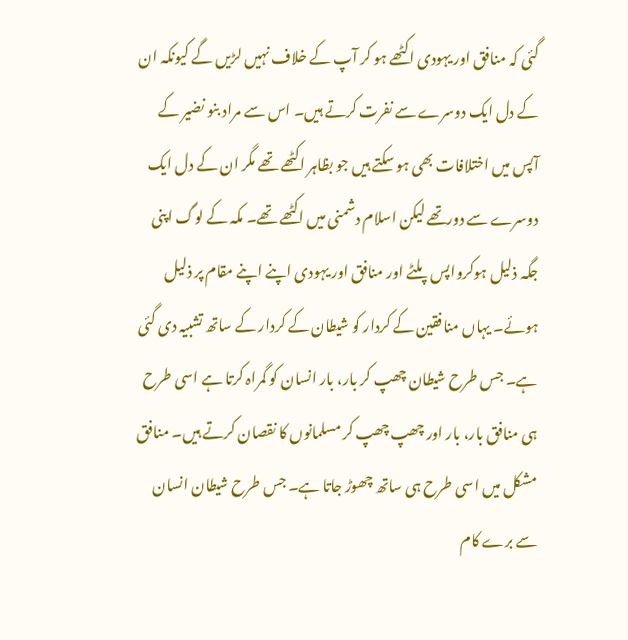گئی کہ منافق اور یہودی اکٹھے ہو کر آپ کے خلاف نہیں لڑیں گے کیونکہ ان کے دل ایک دوسرے سے نفرت کرتے ہیں۔ اس سے مراد بنو نضیر کے آپس میں اختلافات بھی ہو سکتے ہیں جو بظاہر اکٹھے تھے مگر ان کے دل ایک دوسرے سے دورتھے لیکن اسلام دشمنی میں اکٹھے تھے۔ مکہ کے لوگ اپنی جگہ ذلیل ہوکرواپس پلٹے اور منافق اور یہودی اپنے اپنے مقام پر ذلیل ہوئے۔ یہاں منافقین کے کردار کو شیطان کے کردار کے ساتھ تشبیہ دی گئی ہے۔ جس طرح شیطان چھپ کر بار، بار انسان کو گمراہ کرتا ہے اسی طرح ہی منافق بار، بار اور چھپ چھپ کر مسلمانوں کا نقصان کرتے ہیں۔ منافق مشکل میں اسی طرح ہی ساتھ چھوڑ جاتا ہے۔ جس طرح شیطان انسان سے برے کام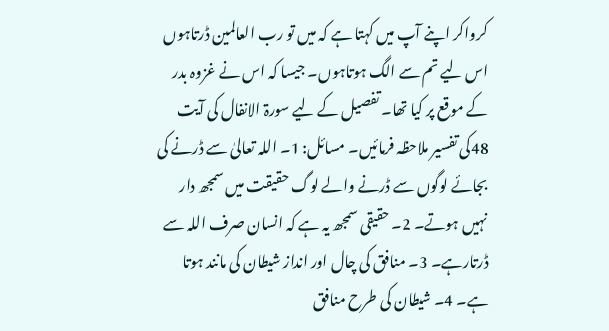کرواکر اپنے آپ میں کہتا ہے کہ میں تو رب العالمین ڈرتاہوں اس لیے تم سے الگ ہوتاہوں۔ جیسا کہ اس نے غزوہ بدر کے موقع پر کیا تھا۔ تفصیل کے لیے سورۃ الانفال کی آیت 48کی تفسیر ملاحظہ فرمائیں۔ مسائل: 1۔ اللہ تعالیٰ سے ڈرنے کی بجائے لوگوں سے ڈرنے والے لوگ حقیقت میں سمجھ دار نہیں ہوتے۔ 2۔ حقیقی سمجھ یہ ہے کہ انسان صرف اللہ سے ڈرتارہے۔ 3۔ منافق کی چال اور انداز شیطان کی مانند ہوتا ہے۔ 4۔ شیطان کی طرح منافق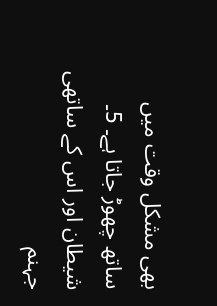بھی مشکل وقت میں ساتھ چھوڑ جاتا ہے۔ 5۔ شیطان اور اس کے ساتھی جہنم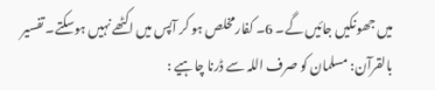میں جھونکیں جائیں گے۔ 6۔ کفارمخلص ہو کر آپس میں اکٹھے نہیں ہوسکتے۔ تفسیر بالقرآن: مسلمان کو صرف اللہ سے ڈرنا چاہیے :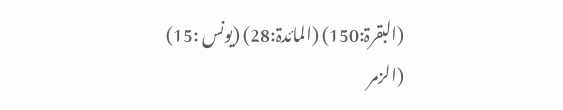(البقرۃ:150) (المائدۃ:28) (یونس :15) (الزمر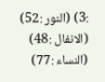:3) (النور :52) (الانفال :48) (النساء :77)